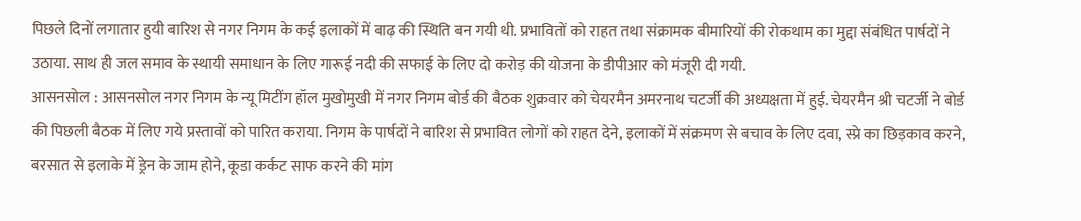पिछले दिनों लगातार हुयी बारिश से नगर निगम के कई इलाकों में बाढ़ की स्थिति बन गयी थी. प्रभावितों को राहत तथा संक्रामक बीमारियों की रोकथाम का मुद्दा संबंधित पार्षदों ने उठाया. साथ ही जल समाव के स्थायी समाधान के लिए गारूई नदी की सफाई के लिए दो करोड़ की योजना के डीपीआर को मंजूरी दी गयी.
आसनसोल : आसनसोल नगर निगम के न्यू मिटींग हॉल मुखोमुखी में नगर निगम बोर्ड की बैठक शुक्रवार को चेयरमैन अमरनाथ चटर्जी की अध्यक्षता में हुई. चेयरमैन श्री चटर्जी ने बोर्ड की पिछली बैठक में लिए गये प्रस्तावों को पारित कराया. निगम के पार्षदों ने बारिश से प्रभावित लोगों को राहत देने, इलाकों में संक्रमण से बचाव के लिए दवा, स्प्रे का छिड़काव करने, बरसात से इलाके में ड्रेन के जाम होने, कूडा कर्कट साफ करने की मांग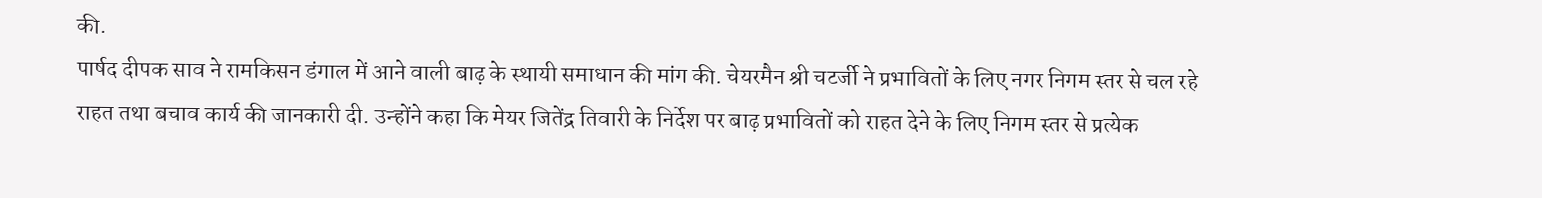की.
पार्षद दीपक साव ने रामकिसन डंगाल में आने वाली बाढ़ के स्थायी समाधान की मांग की. चेयरमैन श्री चटर्जी ने प्रभावितों के लिए नगर निगम स्तर से चल रहे राहत तथा बचाव कार्य की जानकारी दी. उन्होंने कहा कि मेयर जितेंद्र तिवारी के निर्देश पर बाढ़ प्रभावितों को राहत देने के लिए निगम स्तर से प्रत्येक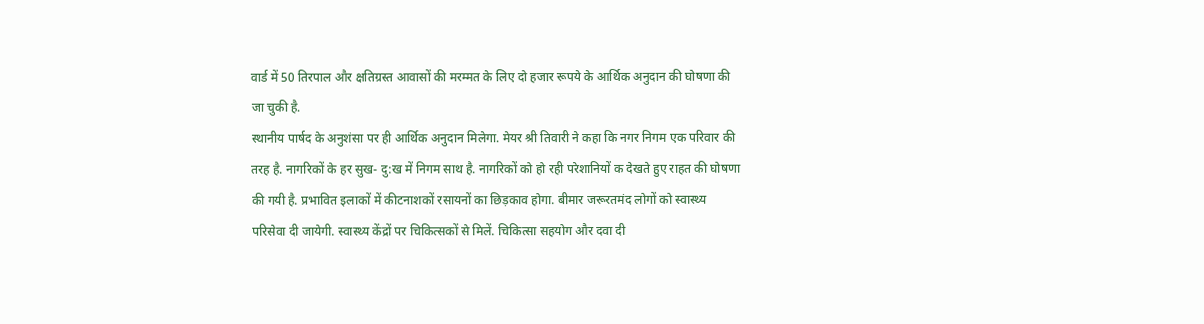वार्ड में 50 तिरपाल और क्षतिग्रस्त आवासों की मरम्मत के लिए दो हजार रूपये के आर्थिक अनुदान की घोषणा की जा चुकी है.
स्थानीय पार्षद के अनुशंसा पर ही आर्थिक अनुदान मिलेगा. मेयर श्री तिवारी ने कहा कि नगर निगम एक परिवार की तरह है. नागरिकों के हर सुख- दु:ख में निगम साथ है. नागरिकों को हो रही परेशानियों क देखते हुए राहत की घोषणा की गयी है. प्रभावित इलाकों में कीटनाशकों रसायनों का छिड़काव होगा. बीमार जरूरतमंद लोगों को स्वास्थ्य परिसेवा दी जायेगी. स्वास्थ्य केंद्रों पर चिकित्सकों से मिलें. चिकित्सा सहयोग और दवा दी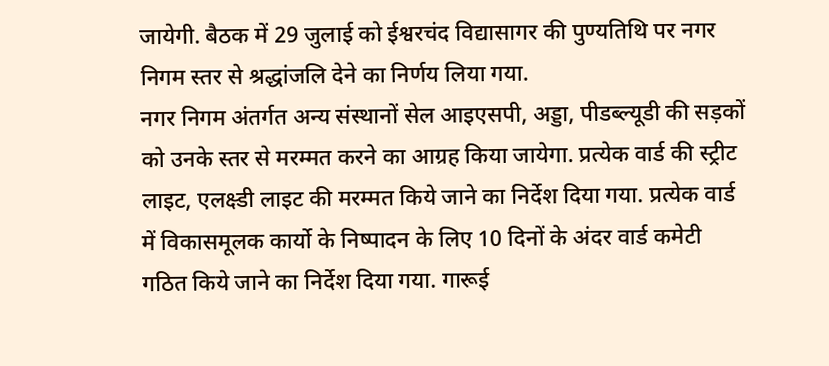जायेगी. बैठक में 29 जुलाई को ईश्वरचंद विद्यासागर की पुण्यतिथि पर नगर निगम स्तर से श्रद्धांजलि देने का निर्णय लिया गया.
नगर निगम अंतर्गत अन्य संस्थानों सेल आइएसपी, अड्डा, पीडब्ल्यूडी की सड़कों को उनके स्तर से मरम्मत करने का आग्रह किया जायेगा. प्रत्येक वार्ड की स्ट्रीट लाइट, एलक्ष्डी लाइट की मरम्मत किये जाने का निर्देश दिया गया. प्रत्येक वार्ड में विकासमूलक कार्यो के निष्पादन के लिए 10 दिनों के अंदर वार्ड कमेटी गठित किये जाने का निर्देश दिया गया. गारूई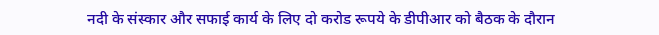नदी के संस्कार और सफाई कार्य के लिए दो करोड रूपये के डीपीआर को बैठक के दौरान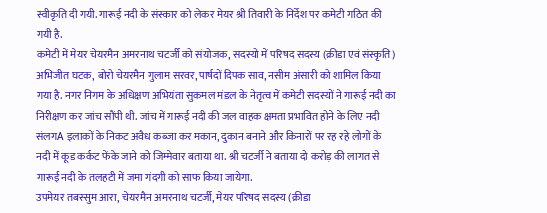स्वीकृति दी गयी. गारूई नदी के संस्कार को लेकर मेयर श्री तिवारी के निर्देश पर कमेटी गठित की गयी है.
कमेटी में मेयर चेयरमैन अमरनाथ चटर्जी को संयोजक, सदस्यो में परिषद सदस्य (क्रीडा एवं संस्कृति) अभिजीत घटक, बोरो चेयरमैन गुलाम सरवर, पार्षदों दिपक साव, नसीम अंसारी को शामिल किया गया है. नगर निगम के अधिक्षण अभियंता सुकमल मंडल के नेतृत्व में कमेटी सदस्यों ने गारूई नदी का निरीक्षण कर जांच सौंपी थी. जांच में गारूई नदी की जल वाहक क्षमता प्रभावित होने के लिए नदी संलगA इलाकों के निकट अवैध कब्जा कर मकान, दुकान बनाने और किनारों पर रह रहे लोगों के नदी में कूड कर्कट फेंके जाने को जिम्मेवार बताया था. श्री चटर्जी ने बताया दो करोड़ की लागत से गारूई नदी के तलहटी में जमा गंदगी को साफ किया जायेगा.
उपमेयर तबस्सुम आरा, चेयरमैन अमरनाथ चटर्जी, मेयर परिषद सदस्य (क्रीडा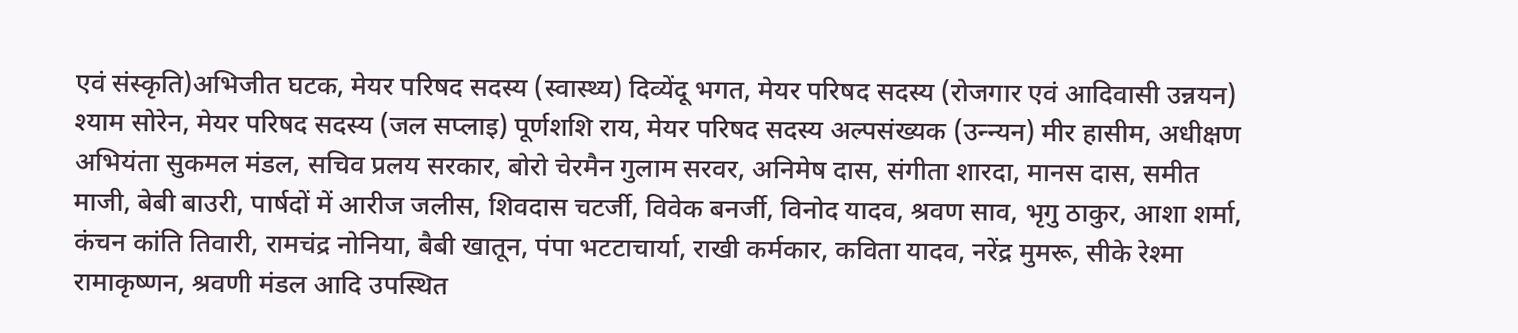एवं संस्कृति)अभिजीत घटक, मेयर परिषद सदस्य (स्वास्थ्य) दिव्येंदू भगत, मेयर परिषद सदस्य (रोजगार एवं आदिवासी उन्नयन) श्याम सोरेन, मेयर परिषद सदस्य (जल सप्लाइ) पूर्णशशि राय, मेयर परिषद सदस्य अल्पसंख्यक (उन्न्यन) मीर हासीम, अधीक्षण अभियंता सुकमल मंडल, सचिव प्रलय सरकार, बोरो चेरमैन गुलाम सरवर, अनिमेष दास, संगीता शारदा, मानस दास, समीत माजी, बेबी बाउरी, पार्षदों में आरीज जलीस, शिवदास चटर्जी, विवेक बनर्जी, विनोद यादव, श्रवण साव, भृगु ठाकुर, आशा शर्मा, कंचन कांति तिवारी, रामचंद्र नोनिया, बैबी खातून, पंपा भटटाचार्या, राखी कर्मकार, कविता यादव, नरेंद्र मुमरू, सीके रेश्मा रामाकृष्णन, श्रवणी मंडल आदि उपस्थित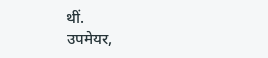थीं.
उपमेयर,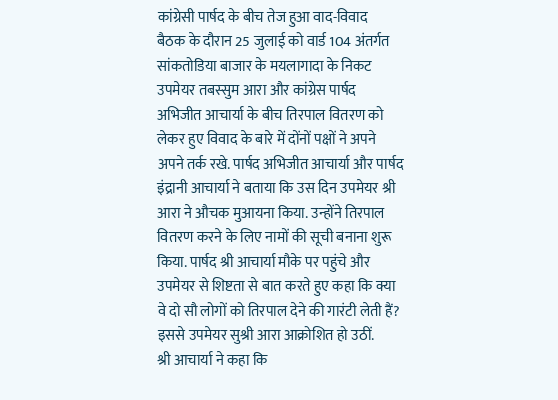कांग्रेसी पार्षद के बीच तेज हुआ वाद-विवाद
बैठक के दौरान 25 जुलाई को वार्ड 104 अंतर्गत सांकतोडिया बाजार के मयलागादा के निकट उपमेयर तबस्सुम आरा और कांग्रेस पार्षद अभिजीत आचार्या के बीच तिरपाल वितरण को लेकर हुए विवाद के बारे में दोंनों पक्षों ने अपने अपने तर्क रखे. पार्षद अभिजीत आचार्या और पार्षद इंद्रानी आचार्या ने बताया कि उस दिन उपमेयर श्री आरा ने औचक मुआयना किया. उन्होंने तिरपाल वितरण करने के लिए नामों की सूची बनाना शुरू किया. पार्षद श्री आचार्या मौके पर पहुंचे और उपमेयर से शिष्टता से बात करते हुए कहा कि क्या वे दो सौ लोगों को तिरपाल देने की गारंटी लेती हैं? इससे उपमेयर सुश्री आरा आक्रोशित हो उठीं.
श्री आचार्या ने कहा कि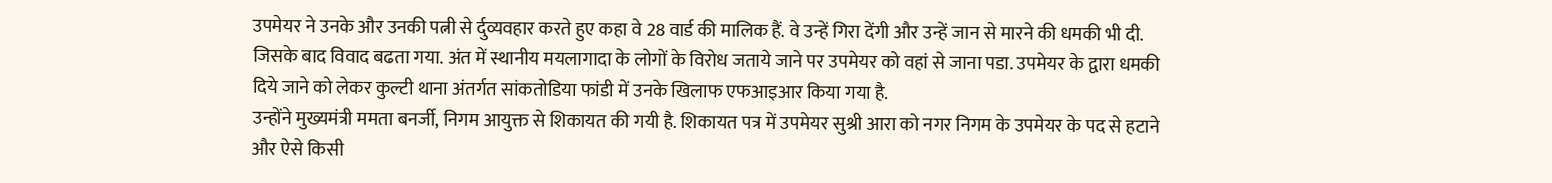उपमेयर ने उनके और उनकी पत्नी से र्दुव्यवहार करते हुए कहा वे 28 वार्ड की मालिक हैं. वे उन्हें गिरा देंगी और उन्हें जान से मारने की धमकी भी दी. जिसके बाद विवाद बढता गया. अंत में स्थानीय मयलागादा के लोगों के विरोध जताये जाने पर उपमेयर को वहां से जाना पडा. उपमेयर के द्वारा धमकी दिये जाने को लेकर कुल्टी थाना अंतर्गत सांकतोडिया फांडी में उनके खिलाफ एफआइआर किया गया है.
उन्होंने मुख्यमंत्री ममता बनर्जी, निगम आयुक्त से शिकायत की गयी है. शिकायत पत्र में उपमेयर सुश्री आरा को नगर निगम के उपमेयर के पद से हटाने और ऐसे किसी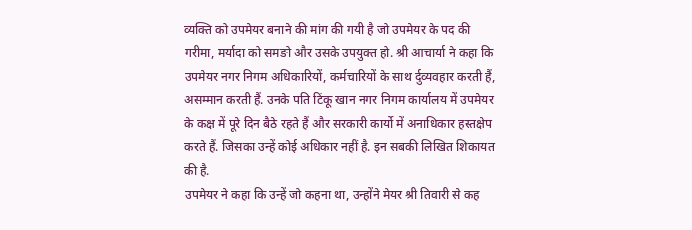व्यक्ति को उपमेयर बनाने की मांग की गयी है जो उपमेयर के पद की गरीमा, मर्यादा को समङो और उसके उपयुक्त हो. श्री आचार्या ने कहा कि उपमेयर नगर निगम अधिकारियों, कर्मचारियों के साथ र्दुव्यवहार करती हैं, असम्मान करती हैं. उनके पति टिंकू खान नगर निगम कार्यालय में उपमेयर के कक्ष में पूरे दिन बैठे रहते हैं और सरकारी कार्यो में अनाधिकार हस्तक्षेप करते हैं. जिसका उन्हें कोई अधिकार नहीं है. इन सबकी लिखित शिकायत की है.
उपमेयर ने कहा कि उन्हें जो कहना था, उन्होंने मेयर श्री तिवारी से कह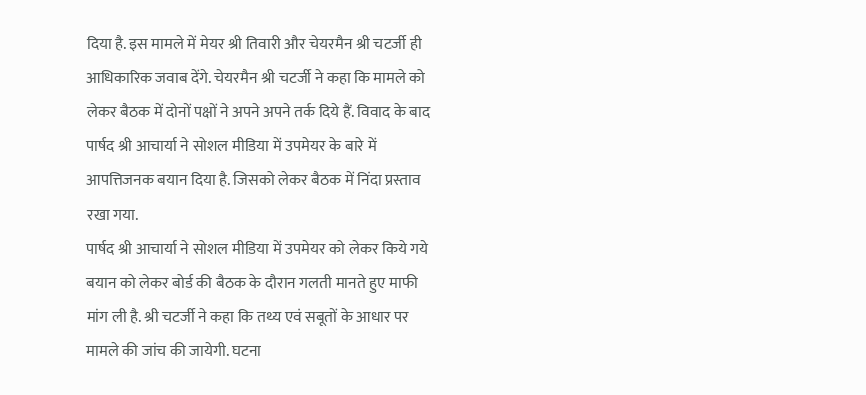दिया है. इस मामले में मेयर श्री तिवारी और चेयरमैन श्री चटर्जी ही आधिकारिक जवाब देंगे. चेयरमैन श्री चटर्जी ने कहा कि मामले को लेकर बैठक में दोनों पक्षों ने अपने अपने तर्क दिये हैं. विवाद के बाद पार्षद श्री आचार्या ने सोशल मीडिया में उपमेयर के बारे में आपत्तिजनक बयान दिया है. जिसको लेकर बैठक में निंदा प्रस्ताव रखा गया.
पार्षद श्री आचार्या ने सोशल मीडिया में उपमेयर को लेकर किये गये बयान को लेकर बोर्ड की बैठक के दौरान गलती मानते हुए माफी मांग ली है. श्री चटर्जी ने कहा कि तथ्य एवं सबूतों के आधार पर मामले की जांच की जायेगी. घटना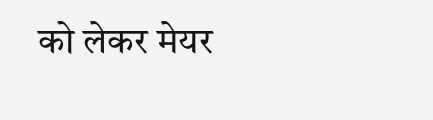को लेकर मेयर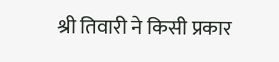श्री तिवारी ने किसी प्रकार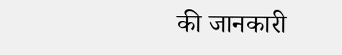की जानकारी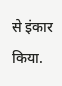से इंकार किया.